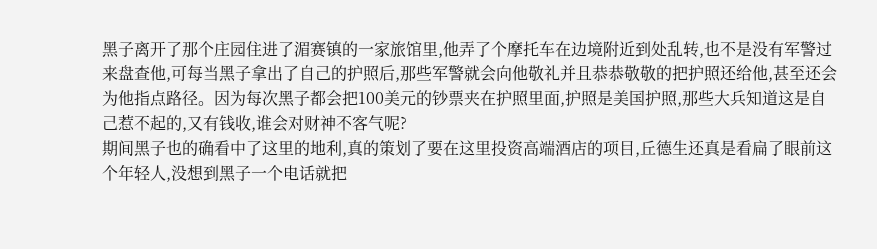黑子离开了那个庄园住进了湄赛镇的一家旅馆里,他弄了个摩托车在边境附近到处乱转,也不是没有军警过来盘查他,可每当黑子拿出了自己的护照后,那些军警就会向他敬礼并且恭恭敬敬的把护照还给他,甚至还会为他指点路径。因为每次黑子都会把100美元的钞票夹在护照里面,护照是美国护照,那些大兵知道这是自己惹不起的,又有钱收,谁会对财神不客气呢?
期间黑子也的确看中了这里的地利,真的策划了要在这里投资高端酒店的项目,丘德生还真是看扁了眼前这个年轻人,没想到黑子一个电话就把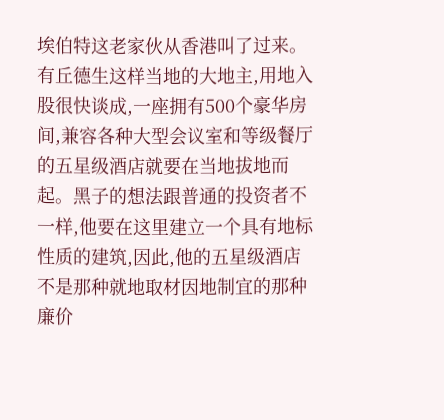埃伯特这老家伙从香港叫了过来。有丘德生这样当地的大地主,用地入股很快谈成,一座拥有500个豪华房间,兼容各种大型会议室和等级餐厅的五星级酒店就要在当地拔地而起。黑子的想法跟普通的投资者不一样,他要在这里建立一个具有地标性质的建筑,因此,他的五星级酒店不是那种就地取材因地制宜的那种廉价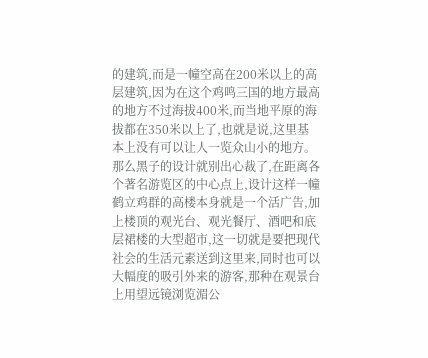的建筑,而是一幢空高在200米以上的高层建筑,因为在这个鸡鸣三国的地方最高的地方不过海拔400米,而当地平原的海拔都在350米以上了,也就是说,这里基本上没有可以让人一览众山小的地方。那么黑子的设计就别出心裁了,在距离各个著名游览区的中心点上,设计这样一幢鹤立鸡群的高楼本身就是一个活广告,加上楼顶的观光台、观光餐厅、酒吧和底层裙楼的大型超市,这一切就是要把现代社会的生活元素送到这里来,同时也可以大幅度的吸引外来的游客,那种在观景台上用望远镜浏览湄公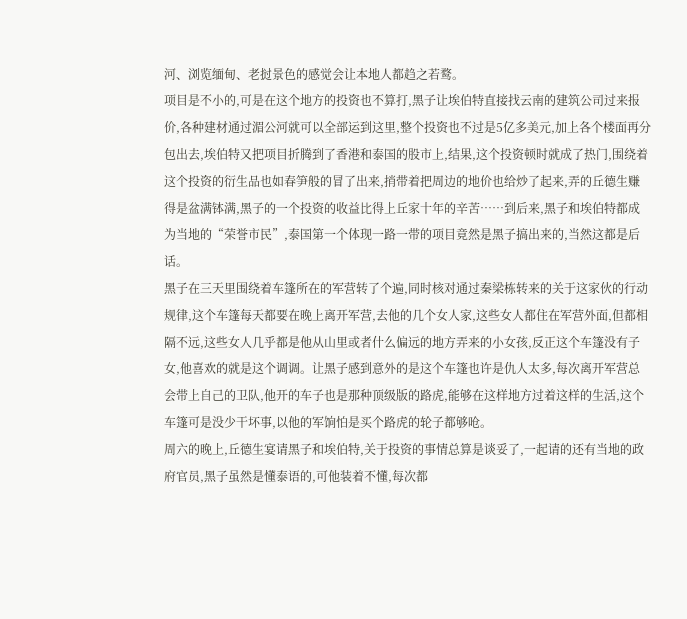河、浏览缅甸、老挝景色的感觉会让本地人都趋之若鹜。
项目是不小的,可是在这个地方的投资也不算打,黑子让埃伯特直接找云南的建筑公司过来报价,各种建材通过湄公河就可以全部运到这里,整个投资也不过是5亿多美元,加上各个楼面再分包出去,埃伯特又把项目折腾到了香港和泰国的股市上,结果,这个投资顿时就成了热门,围绕着这个投资的衍生品也如春笋般的冒了出来,捎带着把周边的地价也给炒了起来,弄的丘德生赚得是盆满钵满,黑子的一个投资的收益比得上丘家十年的辛苦……到后来,黑子和埃伯特都成为当地的“荣誉市民”,泰国第一个体现一路一带的项目竟然是黑子搞出来的,当然这都是后话。
黑子在三天里围绕着车篷所在的军营转了个遍,同时核对通过秦梁栋转来的关于这家伙的行动规律,这个车篷每天都要在晚上离开军营,去他的几个女人家,这些女人都住在军营外面,但都相隔不远,这些女人几乎都是他从山里或者什么偏远的地方弄来的小女孩,反正这个车篷没有子女,他喜欢的就是这个调调。让黑子感到意外的是这个车篷也许是仇人太多,每次离开军营总会带上自己的卫队,他开的车子也是那种顶级版的路虎,能够在这样地方过着这样的生活,这个车篷可是没少干坏事,以他的军饷怕是买个路虎的轮子都够呛。
周六的晚上,丘德生宴请黑子和埃伯特,关于投资的事情总算是谈妥了,一起请的还有当地的政府官员,黑子虽然是懂泰语的,可他装着不懂,每次都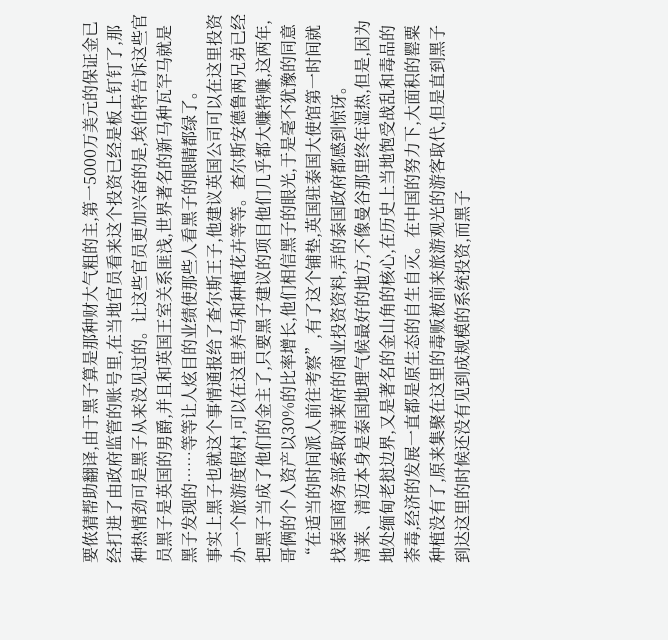要侬猜帮助翻译,由于黑子算是那种财大气粗的主,第一5000万美元的保证金已经打进了由政府监管的账号里,在当地官员看来这个投资已经是板上钉钉了,那种热情劲可是黑子从来没见过的。让这些官员更加兴奋的是,埃伯特告诉这些官员黑子是英国的男爵,并且和英国王室关系匪浅,世界著名的新马种瓦罕马就是黑子发现的……等等让人炫目的业绩使那些人看黑子的眼睛都绿了。
事实上黑子也就这个事情通报给了查尔斯王子,他建议英国公司可以在这里投资办一个旅游度假村,可以在这里养马和种植花卉等等。查尔斯安德鲁两兄弟已经把黑子当成了他们的金主了,只要黑子建议的项目他们几乎都大赚特赚,这两年,哥俩的个人资产以30%的比率增长,他们相信黑子的眼光,于是毫不犹豫的同意“在适当的时间派人前往考察”,有了这个铺垫,英国驻泰国大使馆第一时间就找泰国商务部索取清莱府的商业投资资料,弄的泰国政府都感到惊讶。
清莱、清迈本身是泰国地理气候最好的地方,不像曼谷那里终年湿热,但是,因为地处缅甸老挝边界,又是著名的金山角的核心,在历史上当地饱受战乱和毒品的荼毒,经济的发展一直都是原生态的自生自灭。在中国的努力下,大面积的罂粟种植没有了,原来集聚在这里的毒贩被前来旅游观光的游客取代,但是直到黑子到达这里的时候还没有见到成规模的系统投资,而黑子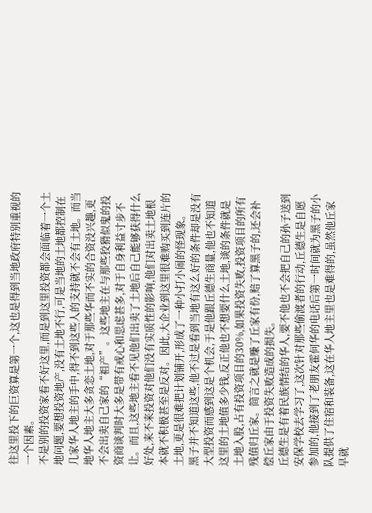往这里投下的巨资算是第一个,这也是得到当地政府特别重视的一个因素。
不是别的投资家看不好这里,而是到这里投资都会面临着一个土地问题,要想投资地产,没有土地不行,可是当地的土地都控制在几家华人地主的手中,得不到这些人的支持就不会有土地。而当地华人地主大多贪恋土地,对于那些华而不实的合资没兴趣,更不会出卖自己家的“祖产”。这些地主在与那些狡猾似鬼的投资商谈判时大多是带有戒心和思虑甚多,对于自身利益寸步不让。而且,这些地主看不见他们出卖了土地后自己能够获得什么好处,来不来投资对他们没有实质性的影响,他们对出卖土地根本就不积极甚至是反对。因此,大企业到这里很难购买到连片的土地,更是很难把计划铺开,形成了一种小打小闹的怪现象。
黑子并不知道这些,他不过是看到当地有这么好的条件却是没有大型投资而感到这是个机会,于是他跟丘德生商量,他也不知道这里的土地值多少钱,反正他也不想要什么土地,谈的条件就是土地入股,占有投资项目的30%,如果投资失败,投资项目的所有残值归丘家。简言之就是赚了丘家有份,赔了算黑子的,还会补偿丘家由于投资失败造成的损失。
丘德生是有着民族情结的华人,要不他也不会把自己的孙子送到安保学校去学习了,这次针对那些偷渡者的行动,丘德生是自愿参加的,他接到了老朋友霍何华的电话后第一时间就为黑子的小队提供了住宿和装备,这在华人地主里也是难得的,虽然他丘家早就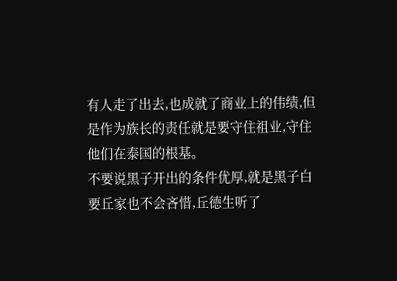有人走了出去,也成就了商业上的伟绩,但是作为族长的责任就是要守住祖业,守住他们在泰国的根基。
不要说黑子开出的条件优厚,就是黑子白要丘家也不会吝惜,丘德生听了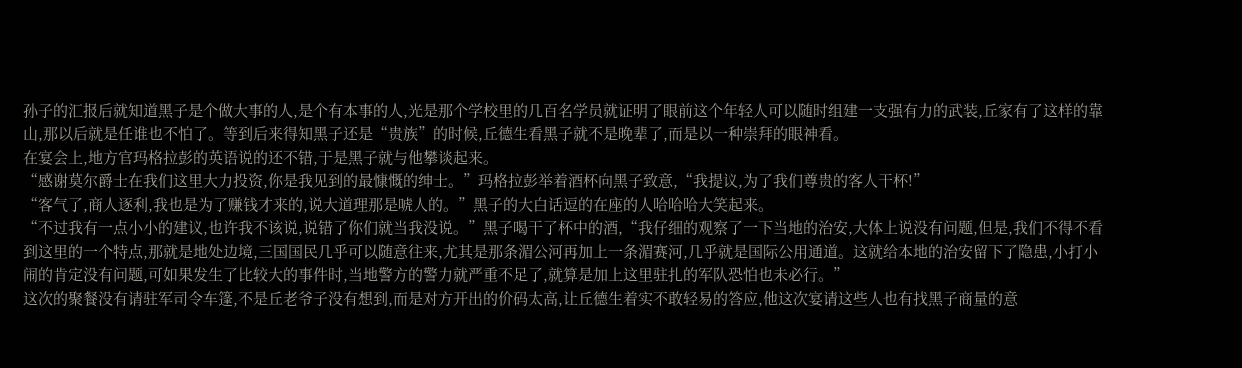孙子的汇报后就知道黑子是个做大事的人,是个有本事的人,光是那个学校里的几百名学员就证明了眼前这个年轻人可以随时组建一支强有力的武装,丘家有了这样的靠山,那以后就是任谁也不怕了。等到后来得知黑子还是“贵族”的时候,丘德生看黑子就不是晚辈了,而是以一种崇拜的眼神看。
在宴会上,地方官玛格拉彭的英语说的还不错,于是黑子就与他攀谈起来。
“感谢莫尔爵士在我们这里大力投资,你是我见到的最慷慨的绅士。”玛格拉彭举着酒杯向黑子致意,“我提议,为了我们尊贵的客人干杯!”
“客气了,商人逐利,我也是为了赚钱才来的,说大道理那是唬人的。”黑子的大白话逗的在座的人哈哈哈大笑起来。
“不过我有一点小小的建议,也许我不该说,说错了你们就当我没说。”黑子喝干了杯中的酒,“我仔细的观察了一下当地的治安,大体上说没有问题,但是,我们不得不看到这里的一个特点,那就是地处边境,三国国民几乎可以随意往来,尤其是那条湄公河再加上一条湄赛河,几乎就是国际公用通道。这就给本地的治安留下了隐患,小打小闹的肯定没有问题,可如果发生了比较大的事件时,当地警方的警力就严重不足了,就算是加上这里驻扎的军队恐怕也未必行。”
这次的聚餐没有请驻军司令车篷,不是丘老爷子没有想到,而是对方开出的价码太高,让丘德生着实不敢轻易的答应,他这次宴请这些人也有找黑子商量的意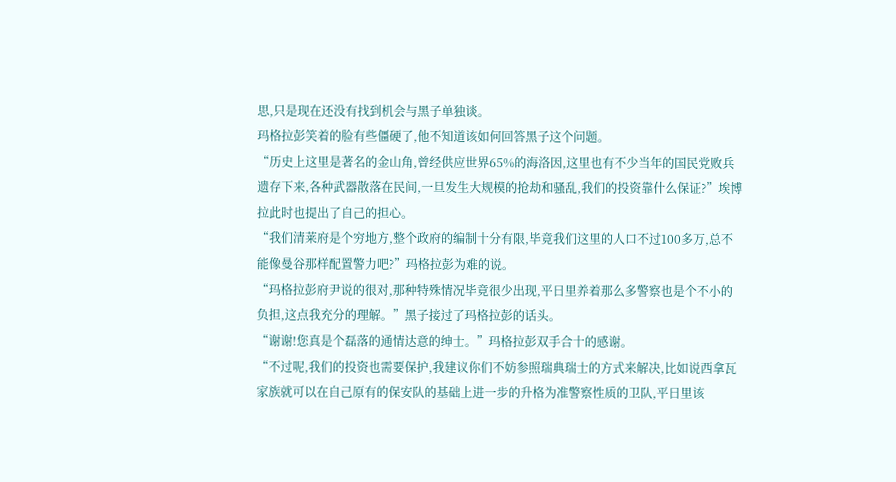思,只是现在还没有找到机会与黑子单独谈。
玛格拉彭笑着的脸有些僵硬了,他不知道该如何回答黑子这个问题。
“历史上这里是著名的金山角,曾经供应世界65%的海洛因,这里也有不少当年的国民党败兵遗存下来,各种武器散落在民间,一旦发生大规模的抢劫和骚乱,我们的投资靠什么保证?”埃博拉此时也提出了自己的担心。
“我们清莱府是个穷地方,整个政府的编制十分有限,毕竟我们这里的人口不过100多万,总不能像曼谷那样配置警力吧?”玛格拉彭为难的说。
“玛格拉彭府尹说的很对,那种特殊情况毕竟很少出现,平日里养着那么多警察也是个不小的负担,这点我充分的理解。”黑子接过了玛格拉彭的话头。
“谢谢!您真是个磊落的通情达意的绅士。”玛格拉彭双手合十的感谢。
“不过呢,我们的投资也需要保护,我建议你们不妨参照瑞典瑞士的方式来解决,比如说西拿瓦家族就可以在自己原有的保安队的基础上进一步的升格为准警察性质的卫队,平日里该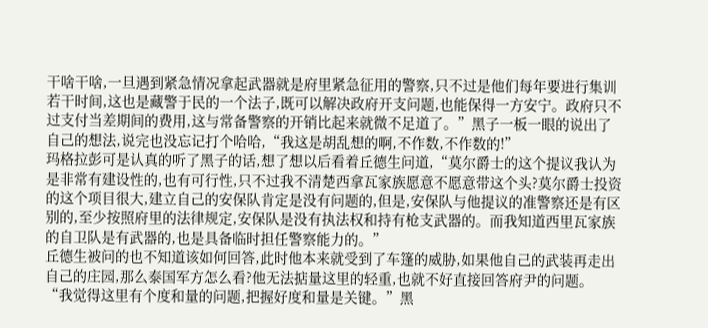干啥干啥,一旦遇到紧急情况拿起武器就是府里紧急征用的警察,只不过是他们每年要进行集训若干时间,这也是藏警于民的一个法子,既可以解决政府开支问题,也能保得一方安宁。政府只不过支付当差期间的费用,这与常备警察的开销比起来就微不足道了。”黑子一板一眼的说出了自己的想法,说完也没忘记打个哈哈,“我这是胡乱想的啊,不作数,不作数的!”
玛格拉彭可是认真的听了黑子的话,想了想以后看着丘德生问道,“莫尔爵士的这个提议我认为是非常有建设性的,也有可行性,只不过我不清楚西拿瓦家族愿意不愿意带这个头?莫尔爵士投资的这个项目很大,建立自己的安保队肯定是没有问题的,但是,安保队与他提议的准警察还是有区别的,至少按照府里的法律规定,安保队是没有执法权和持有枪支武器的。而我知道西里瓦家族的自卫队是有武器的,也是具备临时担任警察能力的。”
丘德生被问的也不知道该如何回答,此时他本来就受到了车篷的威胁,如果他自己的武装再走出自己的庄园,那么泰国军方怎么看?他无法掂量这里的轻重,也就不好直接回答府尹的问题。
“我觉得这里有个度和量的问题,把握好度和量是关键。”黑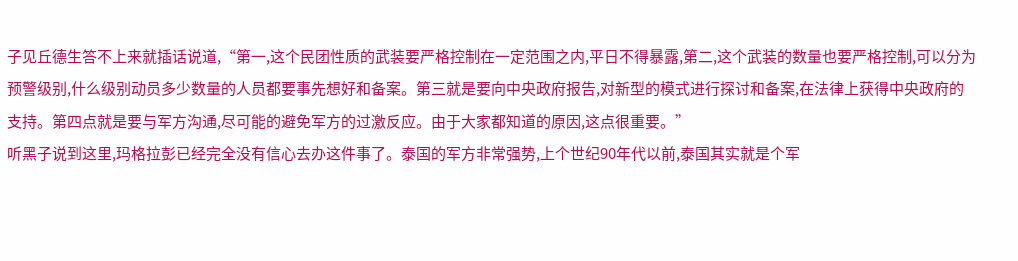子见丘德生答不上来就插话说道,“第一,这个民团性质的武装要严格控制在一定范围之内,平日不得暴露,第二,这个武装的数量也要严格控制,可以分为预警级别,什么级别动员多少数量的人员都要事先想好和备案。第三就是要向中央政府报告,对新型的模式进行探讨和备案,在法律上获得中央政府的支持。第四点就是要与军方沟通,尽可能的避免军方的过激反应。由于大家都知道的原因,这点很重要。”
听黑子说到这里,玛格拉彭已经完全没有信心去办这件事了。泰国的军方非常强势,上个世纪90年代以前,泰国其实就是个军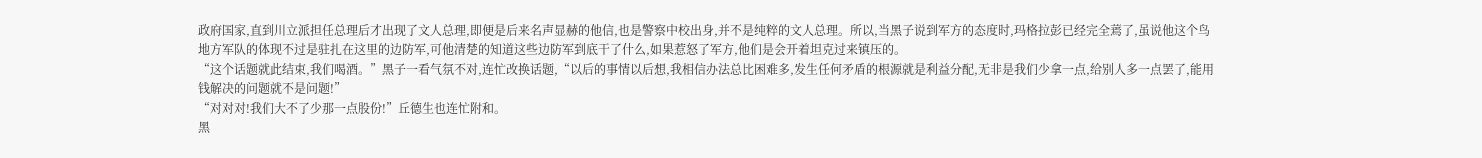政府国家,直到川立派担任总理后才出现了文人总理,即便是后来名声显赫的他信,也是警察中校出身,并不是纯粹的文人总理。所以,当黑子说到军方的态度时,玛格拉彭已经完全蔫了,虽说他这个鸟地方军队的体现不过是驻扎在这里的边防军,可他清楚的知道这些边防军到底干了什么,如果惹怒了军方,他们是会开着坦克过来镇压的。
“这个话题就此结束,我们喝酒。”黑子一看气氛不对,连忙改换话题,“以后的事情以后想,我相信办法总比困难多,发生任何矛盾的根源就是利益分配,无非是我们少拿一点,给别人多一点罢了,能用钱解决的问题就不是问题!”
“对对对!我们大不了少那一点股份!”丘德生也连忙附和。
黑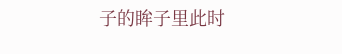子的眸子里此时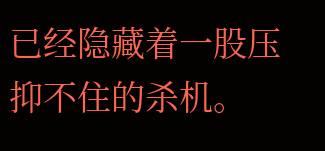已经隐藏着一股压抑不住的杀机。